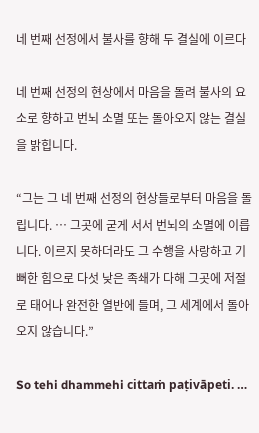네 번째 선정에서 불사를 향해 두 결실에 이르다

네 번째 선정의 현상에서 마음을 돌려 불사의 요소로 향하고 번뇌 소멸 또는 돌아오지 않는 결실을 밝힙니다.

“그는 그 네 번째 선정의 현상들로부터 마음을 돌립니다. … 그곳에 굳게 서서 번뇌의 소멸에 이릅니다. 이르지 못하더라도 그 수행을 사랑하고 기뻐한 힘으로 다섯 낮은 족쇄가 다해 그곳에 저절로 태어나 완전한 열반에 들며, 그 세계에서 돌아오지 않습니다.”

So tehi dhammehi cittaṁ paṭivāpeti. …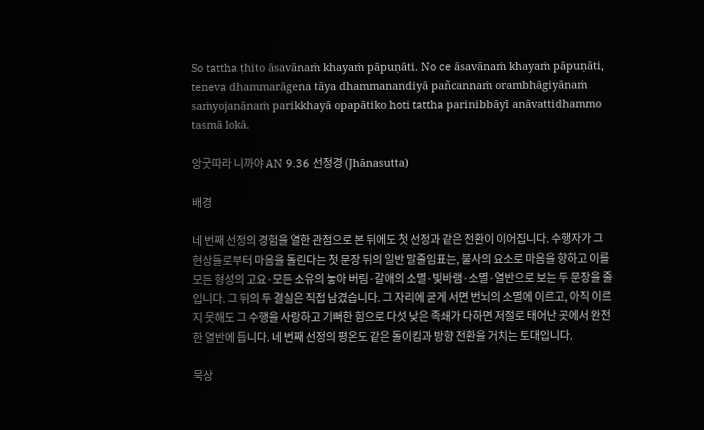So tattha ṭhito āsavānaṁ khayaṁ pāpuṇāti. No ce āsavānaṁ khayaṁ pāpuṇāti, teneva dhammarāgena tāya dhammanandiyā pañcannaṁ orambhāgiyānaṁ saṁyojanānaṁ parikkhayā opapātiko hoti tattha parinibbāyī anāvattidhammo tasmā lokā.

앙굿따라 니까야 AN 9.36 선정경 (Jhānasutta)

배경

네 번째 선정의 경험을 열한 관점으로 본 뒤에도 첫 선정과 같은 전환이 이어집니다. 수행자가 그 현상들로부터 마음을 돌린다는 첫 문장 뒤의 일반 말줄임표는, 불사의 요소로 마음을 향하고 이를 모든 형성의 고요·모든 소유의 놓아 버림·갈애의 소멸·빛바램·소멸·열반으로 보는 두 문장을 줄입니다. 그 뒤의 두 결실은 직접 남겼습니다. 그 자리에 굳게 서면 번뇌의 소멸에 이르고, 아직 이르지 못해도 그 수행을 사랑하고 기뻐한 힘으로 다섯 낮은 족쇄가 다하면 저절로 태어난 곳에서 완전한 열반에 듭니다. 네 번째 선정의 평온도 같은 돌이킴과 방향 전환을 거치는 토대입니다.

묵상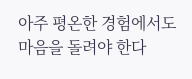아주 평온한 경험에서도 마음을 돌려야 한다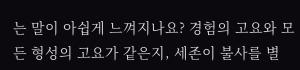는 말이 아쉽게 느껴지나요? 경험의 고요와 모든 형성의 고요가 같은지, 세존이 불사를 별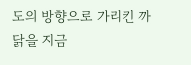도의 방향으로 가리킨 까닭을 지금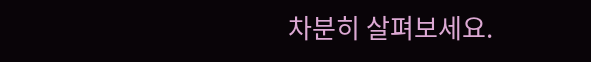차분히 살펴보세요.